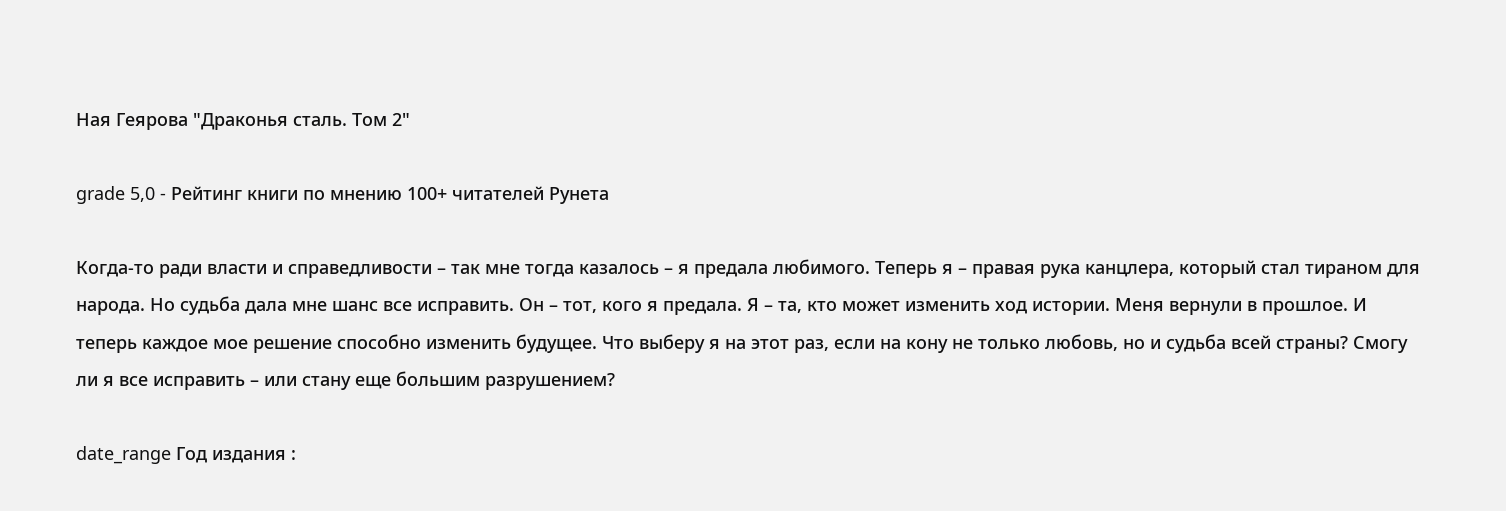Ная Геярова "Драконья сталь. Том 2"

grade 5,0 - Рейтинг книги по мнению 100+ читателей Рунета

Когда-то ради власти и справедливости – так мне тогда казалось – я предала любимого. Теперь я – правая рука канцлера, который стал тираном для народа. Но судьба дала мне шанс все исправить. Он – тот, кого я предала. Я – та, кто может изменить ход истории. Меня вернули в прошлое. И теперь каждое мое решение способно изменить будущее. Что выберу я на этот раз, если на кону не только любовь, но и судьба всей страны? Смогу ли я все исправить – или стану еще большим разрушением?

date_range Год издания :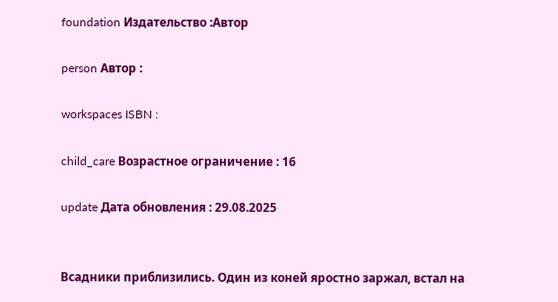foundation Издательство :Автор

person Автор :

workspaces ISBN :

child_care Возрастное ограничение : 16

update Дата обновления : 29.08.2025


Всадники приблизились. Один из коней яростно заржал, встал на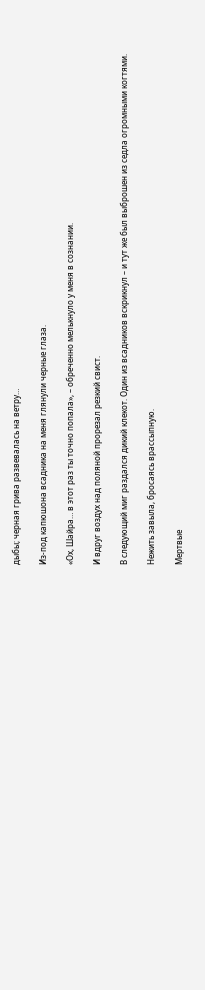дыбы; черная грива развевалась на ветру…

Из-под капюшона всадника на меня глянули черные глаза.

«Ох, Шайра… в этот раз ты точно попала», – обреченно мелькнуло у меня в сознании.

И вдруг воздух над поляной прорезал резкий свист.

В следующий миг раздался дикий клекот. Один из всадников вскрикнул – и тут же был выброшен из седла огромными когтями.

Нежить завыла, бросаясь врассыпную.

Мертвые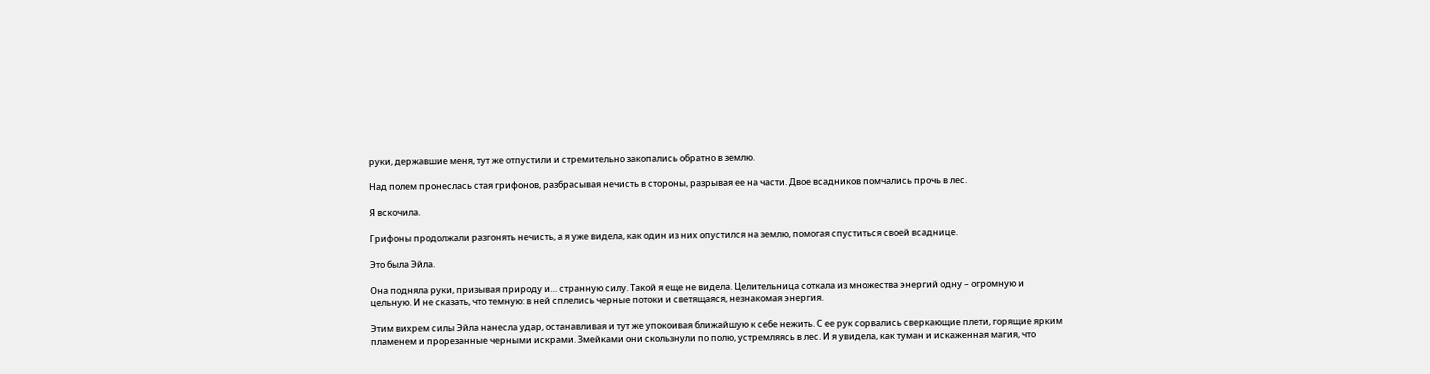руки, державшие меня, тут же отпустили и стремительно закопались обратно в землю.

Над полем пронеслась стая грифонов, разбрасывая нечисть в стороны, разрывая ее на части. Двое всадников помчались прочь в лес.

Я вскочила.

Грифоны продолжали разгонять нечисть, а я уже видела, как один из них опустился на землю, помогая спуститься своей всаднице.

Это была Эйла.

Она подняла руки, призывая природу и… странную силу. Такой я еще не видела. Целительница соткала из множества энергий одну – огромную и цельную. И не сказать, что темную: в ней сплелись черные потоки и светящаяся, незнакомая энергия.

Этим вихрем силы Эйла нанесла удар, останавливая и тут же упокоивая ближайшую к себе нежить. С ее рук сорвались сверкающие плети, горящие ярким пламенем и прорезанные черными искрами. Змейками они скользнули по полю, устремляясь в лес. И я увидела, как туман и искаженная магия, что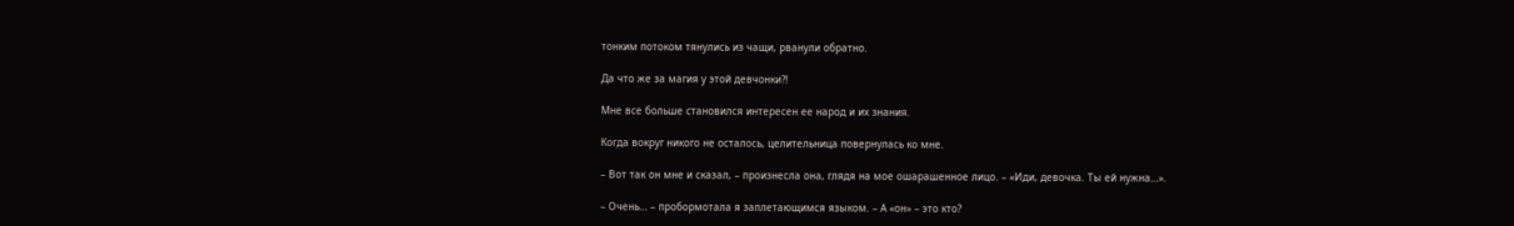тонким потоком тянулись из чащи, рванули обратно.

Да что же за магия у этой девчонки?!

Мне все больше становился интересен ее народ и их знания.

Когда вокруг никого не осталось, целительница повернулась ко мне.

– Вот так он мне и сказал, – произнесла она, глядя на мое ошарашенное лицо. – «Иди, девочка. Ты ей нужна…».

– Очень… – пробормотала я заплетающимся языком. – А «он» – это кто?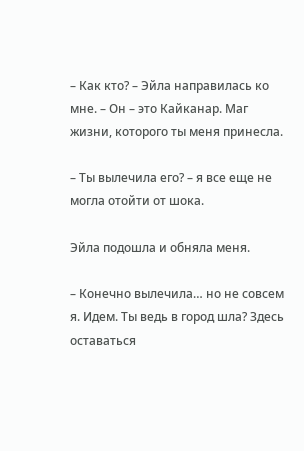– Как кто? – Эйла направилась ко мне. – Он – это Кайканар. Маг жизни, которого ты меня принесла.

– Ты вылечила его? – я все еще не могла отойти от шока.

Эйла подошла и обняла меня.

– Конечно вылечила… но не совсем я. Идем. Ты ведь в город шла? Здесь оставаться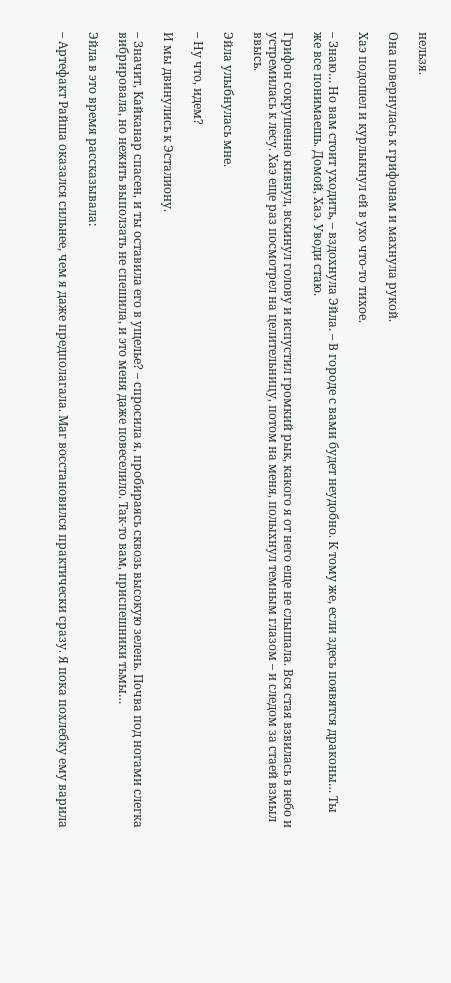нельзя.

Она повернулась к грифонам и махнула рукой.

Хаэ подошел и курлыкнул ей в ухо что-то тихое.

– Знаю… Но вам стоит уходить, – вздохнула Эйла. – В городе с вами будет неудобно. К тому же, если здесь появятся драконы… Ты же все понимаешь. Домой, Хаэ. Уводи стаю.

Грифон сокрушенно кивнул, вскинул голову и испустил громкий рык, какого я от него еще не слышала. Вся стая взвилась в небо и устремилась к лесу. Хаэ еще раз посмотрел на целительницу, потом на меня, полыхнул темным глазом – и следом за стаей взмыл ввысь.

Эйла улыбнулась мне.

– Ну что, идем?

И мы двинулись к Эсталиону.

– Значит, Кайканар спасен, и ты оставила его в ущелье? – спросила я, пробираясь сквозь высокую зелень. Почва под ногами слегка вибрировала, но нежить выползать не спешила, и это меня даже повеселило. Так-то вам, приспешники тьмы…

Эйла в это время рассказывала:

– Артефакт Райша оказался сильнее, чем я даже предполагала. Маг восстановился практически сразу. Я пока похлебку ему варила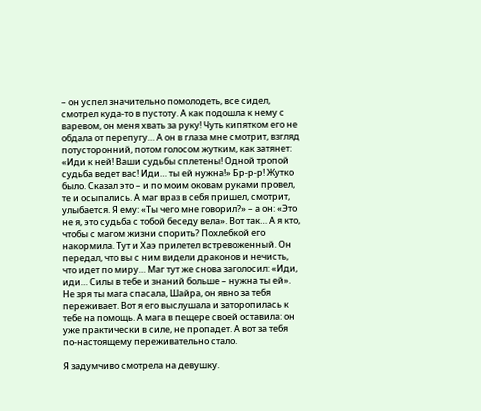– он успел значительно помолодеть, все сидел, смотрел куда-то в пустоту. А как подошла к нему с варевом, он меня хвать за руку! Чуть кипятком его не обдала от перепугу… А он в глаза мне смотрит, взгляд потусторонний, потом голосом жутким, как затянет: «Иди к ней! Ваши судьбы сплетены! Одной тропой судьба ведет вас! Иди… ты ей нужна!» Бр-р-р! Жутко было. Сказал это – и по моим оковам руками провел, те и осыпались. А маг враз в себя пришел, смотрит, улыбается. Я ему: «Ты чего мне говорил?» – а он: «Это не я, это судьба с тобой беседу вела». Вот так… А я кто, чтобы с магом жизни спорить? Похлебкой его накормила. Тут и Хаэ прилетел встревоженный. Он передал, что вы с ним видели драконов и нечисть, что идет по миру… Маг тут же снова заголосил: «Иди, иди… Силы в тебе и знаний больше – нужна ты ей». Не зря ты мага спасала, Шайра, он явно за тебя переживает. Вот я его выслушала и заторопилась к тебе на помощь. А мага в пещере своей оставила: он уже практически в силе, не пропадет. А вот за тебя по-настоящему переживательно стало.

Я задумчиво смотрела на девушку.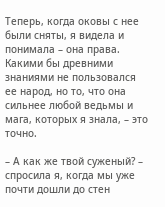Теперь, когда оковы с нее были сняты, я видела и понимала – она права. Какими бы древними знаниями не пользовался ее народ, но то, что она сильнее любой ведьмы и мага, которых я знала, – это точно.

– А как же твой суженый? – спросила я, когда мы уже почти дошли до стен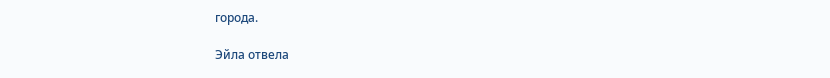города.

Эйла отвела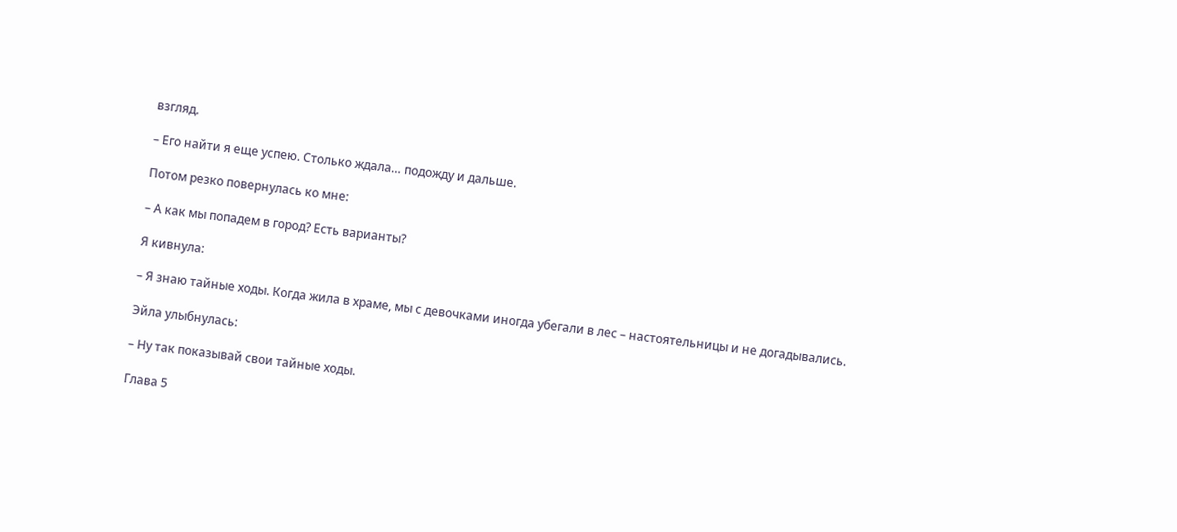взгляд.

– Его найти я еще успею. Столько ждала… подожду и дальше.

Потом резко повернулась ко мне:

– А как мы попадем в город? Есть варианты?

Я кивнула:

– Я знаю тайные ходы. Когда жила в храме, мы с девочками иногда убегали в лес – настоятельницы и не догадывались.

Эйла улыбнулась:

– Ну так показывай свои тайные ходы.

Глава 5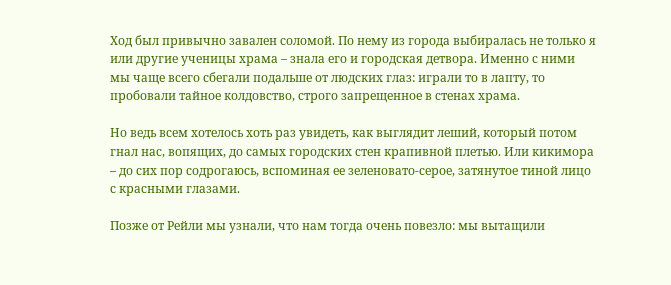Ход был привычно завален соломой. По нему из города выбиралась не только я или другие ученицы храма – знала его и городская детвора. Именно с ними мы чаще всего сбегали подальше от людских глаз: играли то в лапту, то пробовали тайное колдовство, строго запрещенное в стенах храма.

Но ведь всем хотелось хоть раз увидеть, как выглядит леший, который потом гнал нас, вопящих, до самых городских стен крапивной плетью. Или кикимора – до сих пор содрогаюсь, вспоминая ее зеленовато-серое, затянутое тиной лицо с красными глазами.

Позже от Рейли мы узнали, что нам тогда очень повезло: мы вытащили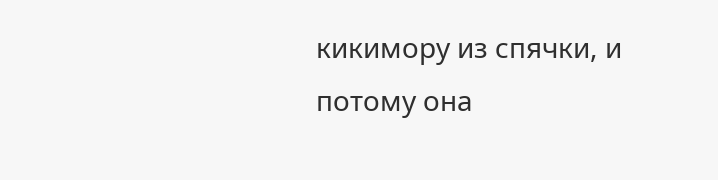кикимору из спячки, и потому она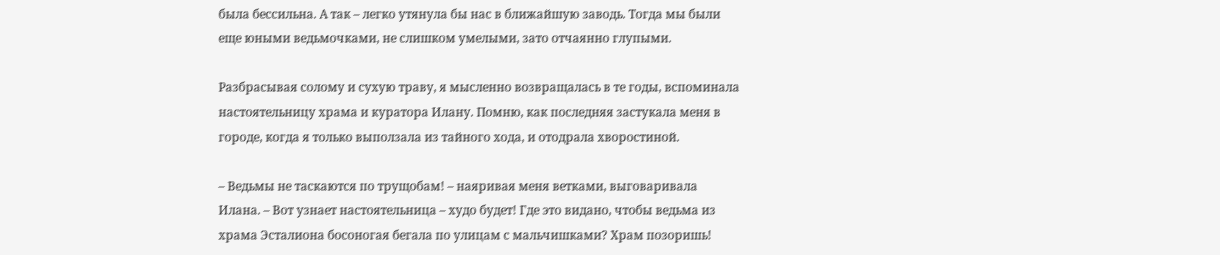была бессильна. А так – легко утянула бы нас в ближайшую заводь. Тогда мы были еще юными ведьмочками, не слишком умелыми, зато отчаянно глупыми.

Разбрасывая солому и сухую траву, я мысленно возвращалась в те годы, вспоминала настоятельницу храма и куратора Илану. Помню, как последняя застукала меня в городе, когда я только выползала из тайного хода, и отодрала хворостиной.

– Ведьмы не таскаются по трущобам! – наяривая меня ветками, выговаривала Илана. – Вот узнает настоятельница – худо будет! Где это видано, чтобы ведьма из храма Эсталиона босоногая бегала по улицам с мальчишками? Храм позоришь!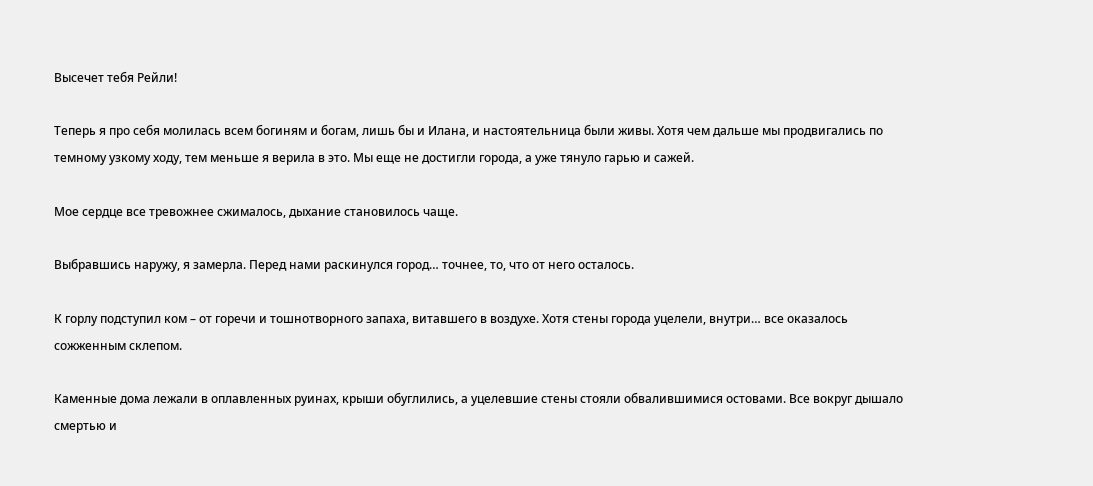Высечет тебя Рейли!

Теперь я про себя молилась всем богиням и богам, лишь бы и Илана, и настоятельница были живы. Хотя чем дальше мы продвигались по темному узкому ходу, тем меньше я верила в это. Мы еще не достигли города, а уже тянуло гарью и сажей.

Мое сердце все тревожнее сжималось, дыхание становилось чаще.

Выбравшись наружу, я замерла. Перед нами раскинулся город… точнее, то, что от него осталось.

К горлу подступил ком – от горечи и тошнотворного запаха, витавшего в воздухе. Хотя стены города уцелели, внутри… все оказалось сожженным склепом.

Каменные дома лежали в оплавленных руинах, крыши обуглились, а уцелевшие стены стояли обвалившимися остовами. Все вокруг дышало смертью и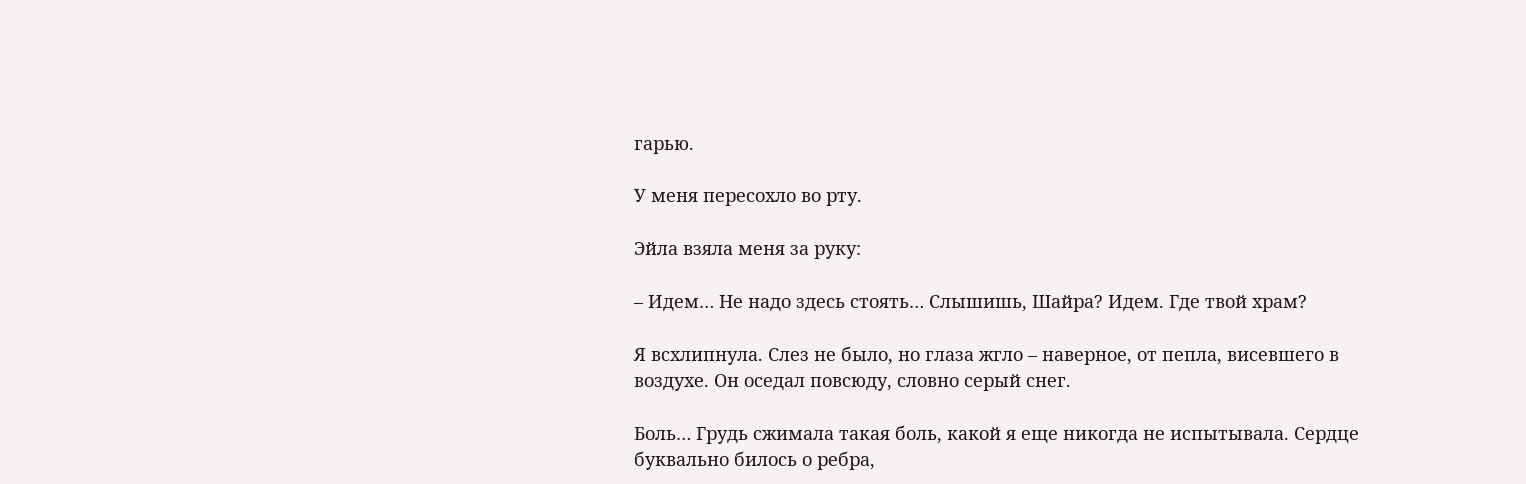гарью.

У меня пересохло во рту.

Эйла взяла меня за руку:

– Идем… Не надо здесь стоять… Слышишь, Шайра? Идем. Где твой храм?

Я всхлипнула. Слез не было, но глаза жгло – наверное, от пепла, висевшего в воздухе. Он оседал повсюду, словно серый снег.

Боль… Грудь сжимала такая боль, какой я еще никогда не испытывала. Сердце буквально билось о ребра,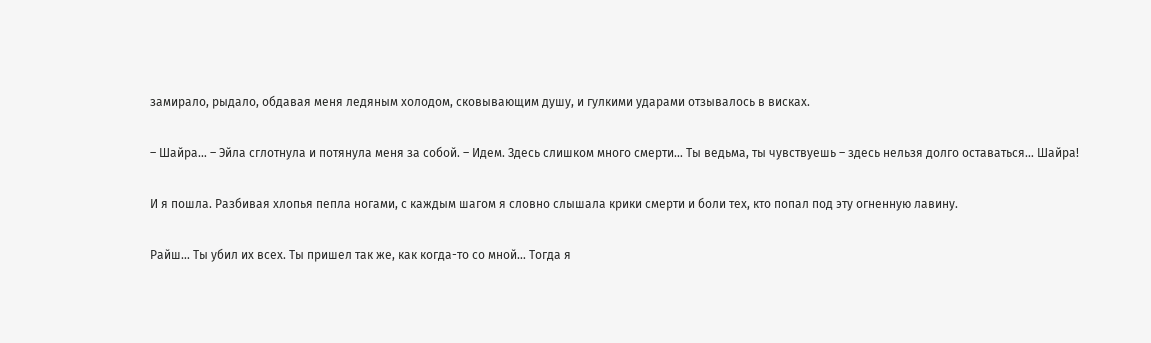замирало, рыдало, обдавая меня ледяным холодом, сковывающим душу, и гулкими ударами отзывалось в висках.

– Шайра… – Эйла сглотнула и потянула меня за собой. – Идем. Здесь слишком много смерти… Ты ведьма, ты чувствуешь – здесь нельзя долго оставаться… Шайра!

И я пошла. Разбивая хлопья пепла ногами, с каждым шагом я словно слышала крики смерти и боли тех, кто попал под эту огненную лавину.

Райш… Ты убил их всех. Ты пришел так же, как когда-то со мной… Тогда я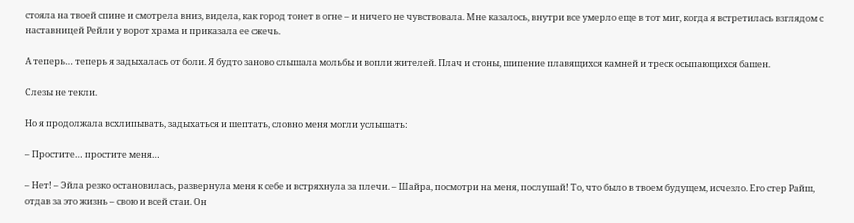стояла на твоей спине и смотрела вниз, видела, как город тонет в огне – и ничего не чувствовала. Мне казалось, внутри все умерло еще в тот миг, когда я встретилась взглядом с наставницей Рейли у ворот храма и приказала ее сжечь.

А теперь… теперь я задыхалась от боли. Я будто заново слышала мольбы и вопли жителей. Плач и стоны, шипение плавящихся камней и треск осыпающихся башен.

Слезы не текли.

Но я продолжала всхлипывать, задыхаться и шептать, словно меня могли услышать:

– Простите… простите меня…

– Нет! – Эйла резко остановилась, развернула меня к себе и встряхнула за плечи. – Шайра, посмотри на меня, послушай! То, что было в твоем будущем, исчезло. Его стер Райш, отдав за это жизнь – свою и всей стаи. Он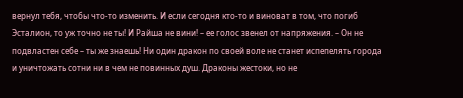вернул тебя, чтобы что-то изменить. И если сегодня кто-то и виноват в том, что погиб Эсталион, то уж точно не ты! И Райша не вини! – ее голос звенел от напряжения. – Он не подвластен себе – ты же знаешь! Ни один дракон по своей воле не станет испепелять города и уничтожать сотни ни в чем не повинных душ. Драконы жестоки, но не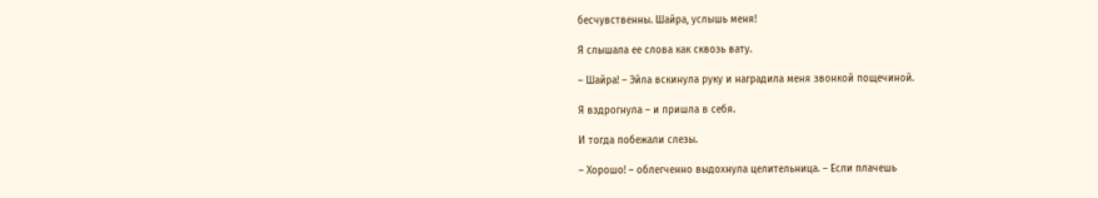бесчувственны. Шайра, услышь меня!

Я слышала ее слова как сквозь вату.

– Шайра! – Эйла вскинула руку и наградила меня звонкой пощечиной.

Я вздрогнула – и пришла в себя.

И тогда побежали слезы.

– Хорошо! – облегченно выдохнула целительница. – Если плачешь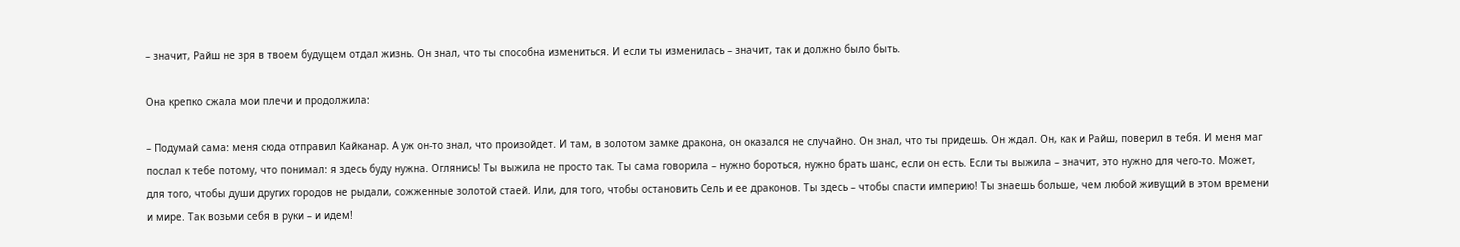– значит, Райш не зря в твоем будущем отдал жизнь. Он знал, что ты способна измениться. И если ты изменилась – значит, так и должно было быть.

Она крепко сжала мои плечи и продолжила:

– Подумай сама: меня сюда отправил Кайканар. А уж он-то знал, что произойдет. И там, в золотом замке дракона, он оказался не случайно. Он знал, что ты придешь. Он ждал. Он, как и Райш, поверил в тебя. И меня маг послал к тебе потому, что понимал: я здесь буду нужна. Оглянись! Ты выжила не просто так. Ты сама говорила – нужно бороться, нужно брать шанс, если он есть. Если ты выжила – значит, это нужно для чего-то. Может, для того, чтобы души других городов не рыдали, сожженные золотой стаей. Или, для того, чтобы остановить Сель и ее драконов. Ты здесь – чтобы спасти империю! Ты знаешь больше, чем любой живущий в этом времени и мире. Так возьми себя в руки – и идем!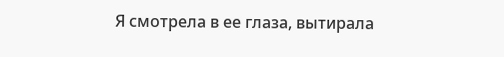Я смотрела в ее глаза, вытирала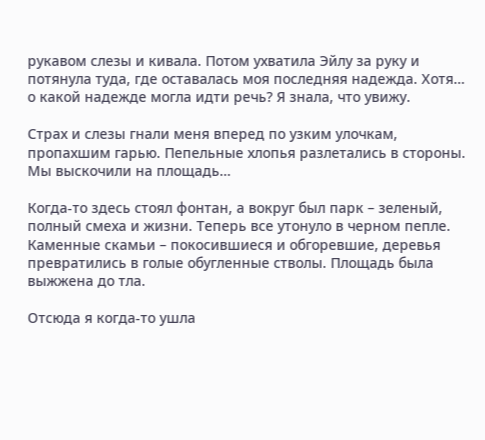рукавом слезы и кивала. Потом ухватила Эйлу за руку и потянула туда, где оставалась моя последняя надежда. Хотя… о какой надежде могла идти речь? Я знала, что увижу.

Страх и слезы гнали меня вперед по узким улочкам, пропахшим гарью. Пепельные хлопья разлетались в стороны. Мы выскочили на площадь…

Когда-то здесь стоял фонтан, а вокруг был парк – зеленый, полный смеха и жизни. Теперь все утонуло в черном пепле. Каменные скамьи – покосившиеся и обгоревшие, деревья превратились в голые обугленные стволы. Площадь была выжжена до тла.

Отсюда я когда-то ушла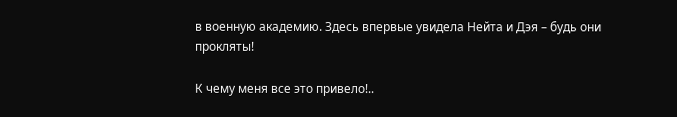в военную академию. Здесь впервые увидела Нейта и Дэя – будь они прокляты!

К чему меня все это привело!..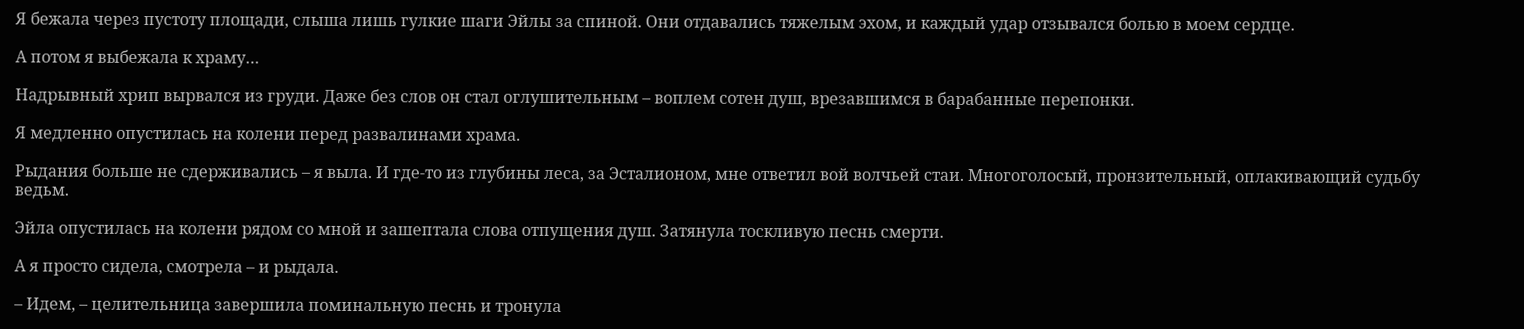Я бежала через пустоту площади, слыша лишь гулкие шаги Эйлы за спиной. Они отдавались тяжелым эхом, и каждый удар отзывался болью в моем сердце.

А потом я выбежала к храму…

Надрывный хрип вырвался из груди. Даже без слов он стал оглушительным – воплем сотен душ, врезавшимся в барабанные перепонки.

Я медленно опустилась на колени перед развалинами храма.

Рыдания больше не сдерживались – я выла. И где-то из глубины леса, за Эсталионом, мне ответил вой волчьей стаи. Многоголосый, пронзительный, оплакивающий судьбу ведьм.

Эйла опустилась на колени рядом со мной и зашептала слова отпущения душ. Затянула тоскливую песнь смерти.

А я просто сидела, смотрела – и рыдала.

– Идем, – целительница завершила поминальную песнь и тронула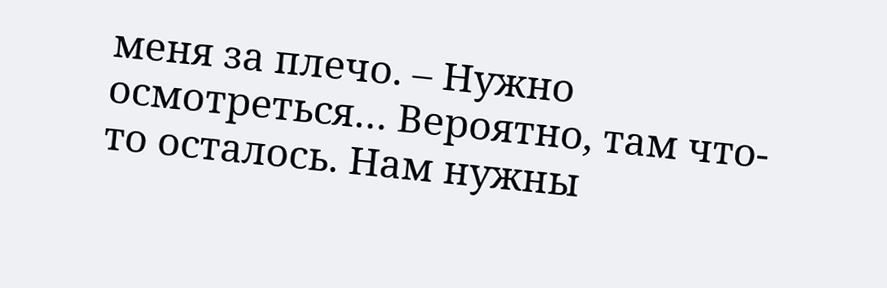меня за плечо. – Нужно осмотреться… Вероятно, там что-то осталось. Нам нужны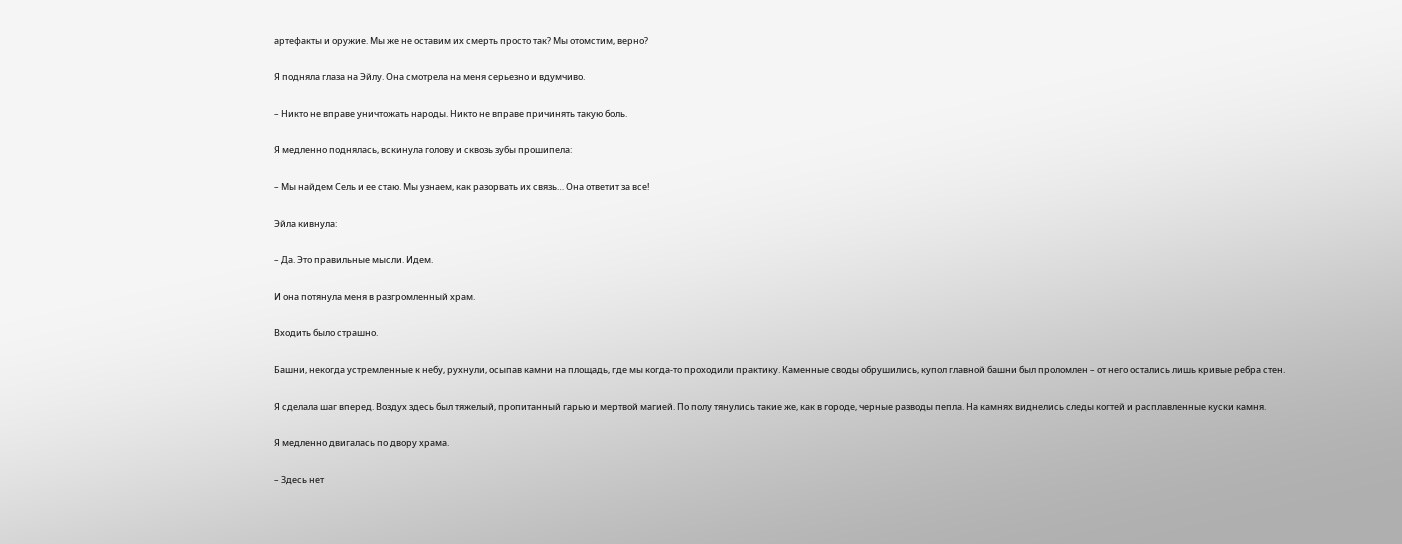артефакты и оружие. Мы же не оставим их смерть просто так? Мы отомстим, верно?

Я подняла глаза на Эйлу. Она смотрела на меня серьезно и вдумчиво.

– Никто не вправе уничтожать народы. Никто не вправе причинять такую боль.

Я медленно поднялась, вскинула голову и сквозь зубы прошипела:

– Мы найдем Сель и ее стаю. Мы узнаем, как разорвать их связь… Она ответит за все!

Эйла кивнула:

– Да. Это правильные мысли. Идем.

И она потянула меня в разгромленный храм.

Входить было страшно.

Башни, некогда устремленные к небу, рухнули, осыпав камни на площадь, где мы когда-то проходили практику. Каменные своды обрушились, купол главной башни был проломлен – от него остались лишь кривые ребра стен.

Я сделала шаг вперед. Воздух здесь был тяжелый, пропитанный гарью и мертвой магией. По полу тянулись такие же, как в городе, черные разводы пепла. На камнях виднелись следы когтей и расплавленные куски камня.

Я медленно двигалась по двору храма.

– Здесь нет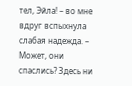тел, Эйла! – во мне вдруг вспыхнула слабая надежда. – Может, они спаслись? Здесь ни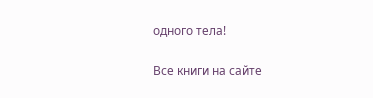одного тела!

Все книги на сайте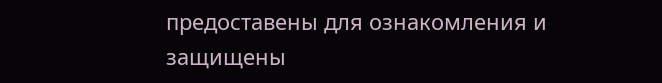предоставены для ознакомления и защищены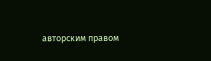авторским правом